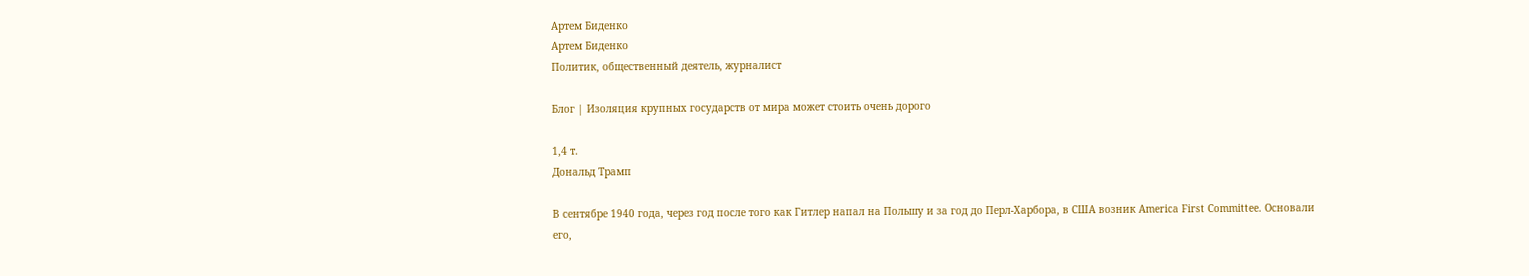Артем Биденко
Артем Биденко
Политик, общественный деятель, журналист

Блог | Изоляция крупных государств от мира может стоить очень дорого

1,4 т.
Дональд Трамп

В сентябре 1940 года, через год после того как Гитлер напал на Польшу и за год до Перл-Харбора, в США возник America First Committee. Основали его,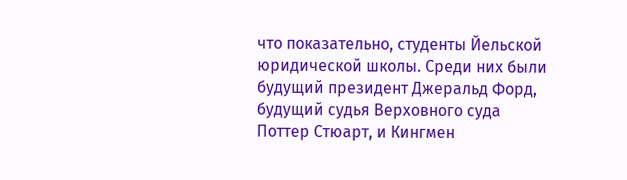что показательно, студенты Йельской юридической школы. Среди них были будущий президент Джеральд Форд, будущий судья Верховного суда Поттер Стюарт, и Кингмен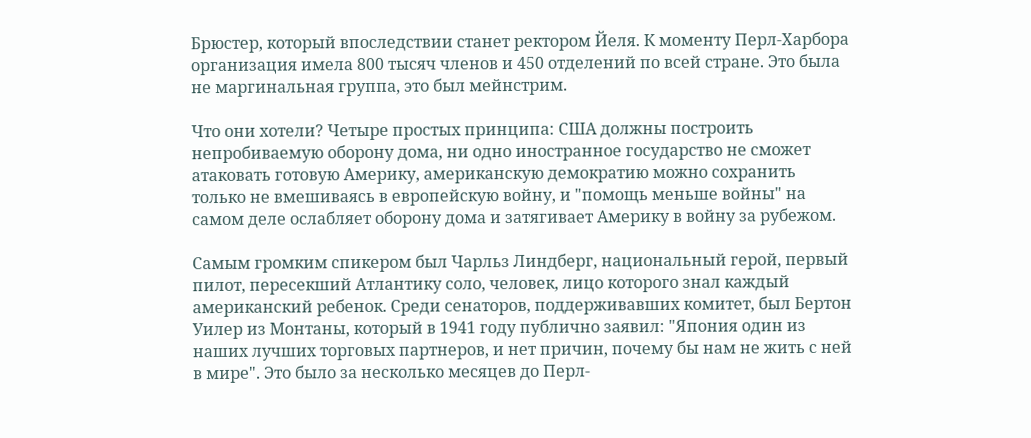Брюстер, который впоследствии станет ректором Йеля. К моменту Перл-Харбора организация имела 800 тысяч членов и 450 отделений по всей стране. Это была не маргинальная группа, это был мейнстрим.

Что они хотели? Четыре простых принципа: США должны построить непробиваемую оборону дома, ни одно иностранное государство не сможет атаковать готовую Америку, американскую демократию можно сохранить только не вмешиваясь в европейскую войну, и "помощь меньше войны" на самом деле ослабляет оборону дома и затягивает Америку в войну за рубежом.

Самым громким спикером был Чарльз Линдберг, национальный герой, первый пилот, пересекший Атлантику соло, человек, лицо которого знал каждый американский ребенок. Среди сенаторов, поддерживавших комитет, был Бертон Уилер из Монтаны, который в 1941 году публично заявил: "Япония один из наших лучших торговых партнеров, и нет причин, почему бы нам не жить с ней в мире". Это было за несколько месяцев до Перл-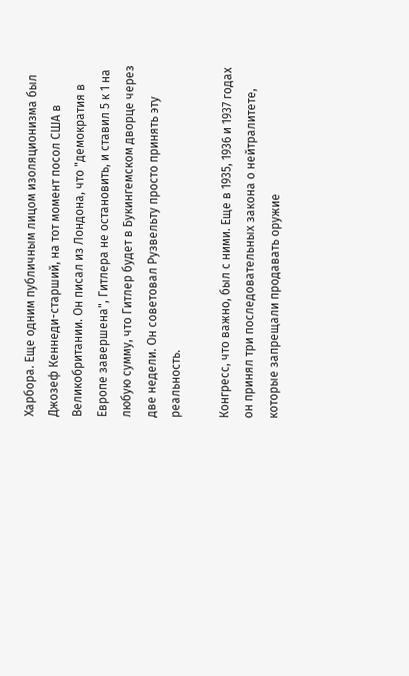Харбора. Еще одним публичным лицом изоляционизма был Джозеф Кеннеди-старший, на тот момент посол США в Великобритании. Он писал из Лондона, что "демократия в Европе завершена", Гитлера не остановить, и ставил 5 к 1 на любую сумму, что Гитлер будет в Букингемском дворце через две недели. Он советовал Рузвельту просто принять эту реальность.

Конгресс, что важно, был с ними. Еще в 1935, 1936 и 1937 годах он принял три последовательных закона о нейтралитете, которые запрещали продавать оружие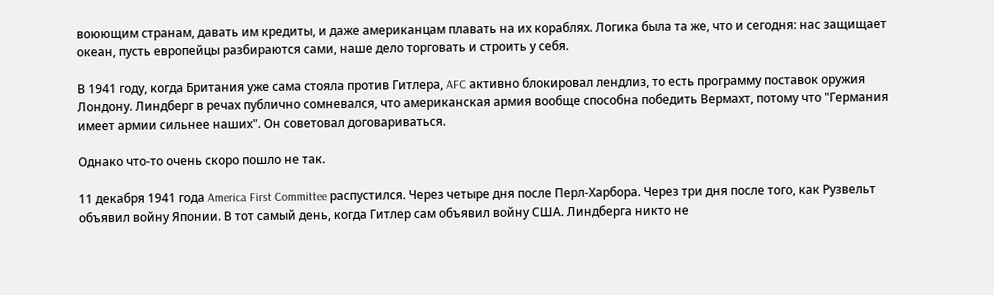воюющим странам, давать им кредиты, и даже американцам плавать на их кораблях. Логика была та же, что и сегодня: нас защищает океан, пусть европейцы разбираются сами, наше дело торговать и строить у себя.

В 1941 году, когда Британия уже сама стояла против Гитлера, AFC активно блокировал лендлиз, то есть программу поставок оружия Лондону. Линдберг в речах публично сомневался, что американская армия вообще способна победить Вермахт, потому что "Германия имеет армии сильнее наших". Он советовал договариваться.

Однако что-то очень скоро пошло не так.

11 декабря 1941 года America First Committee распустился. Через четыре дня после Перл-Харбора. Через три дня после того, как Рузвельт объявил войну Японии. В тот самый день, когда Гитлер сам объявил войну США. Линдберга никто не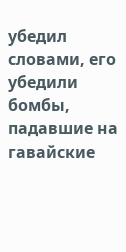убедил словами, его убедили бомбы, падавшие на гавайские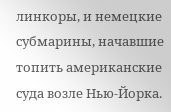линкоры, и немецкие субмарины, начавшие топить американские суда возле Нью-Йорка.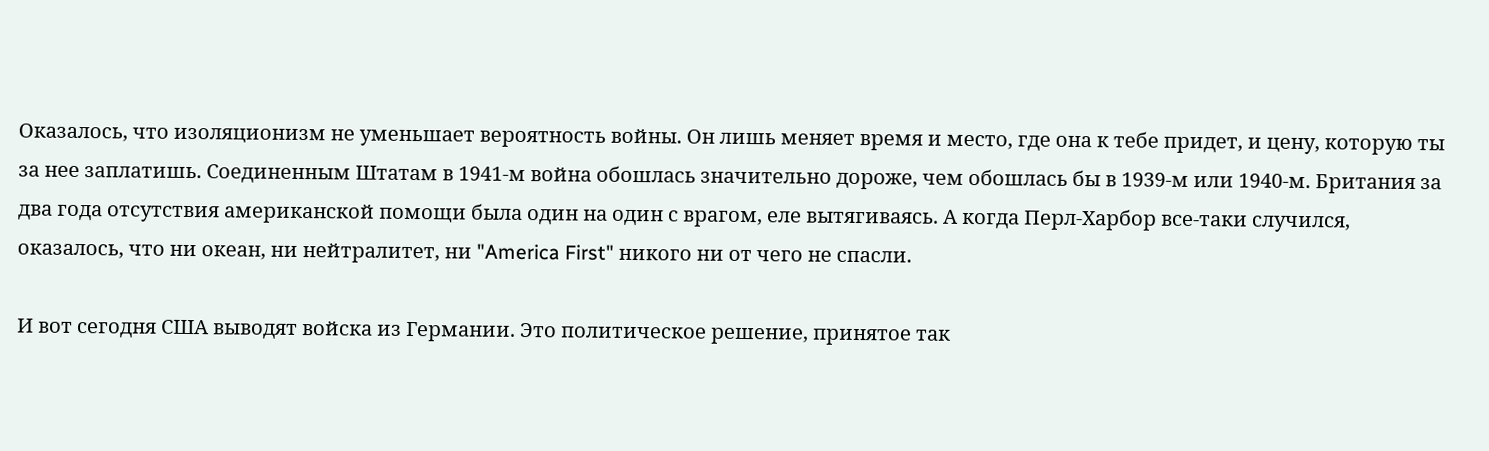Оказалось, что изоляционизм не уменьшает вероятность войны. Он лишь меняет время и место, где она к тебе придет, и цену, которую ты за нее заплатишь. Соединенным Штатам в 1941-м война обошлась значительно дороже, чем обошлась бы в 1939-м или 1940-м. Британия за два года отсутствия американской помощи была один на один с врагом, еле вытягиваясь. А когда Перл-Харбор все-таки случился, оказалось, что ни океан, ни нейтралитет, ни "America First" никого ни от чего не спасли.

И вот сегодня США выводят войска из Германии. Это политическое решение, принятое так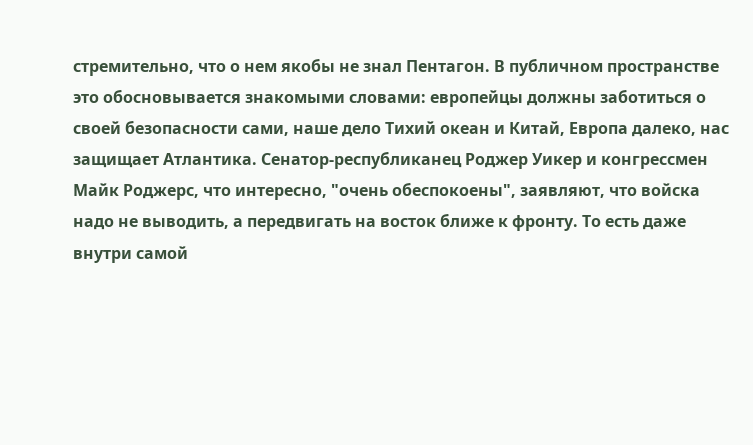стремительно, что о нем якобы не знал Пентагон. В публичном пространстве это обосновывается знакомыми словами: европейцы должны заботиться о своей безопасности сами, наше дело Тихий океан и Китай, Европа далеко, нас защищает Атлантика. Сенатор-республиканец Роджер Уикер и конгрессмен Майк Роджерс, что интересно, "очень обеспокоены", заявляют, что войска надо не выводить, а передвигать на восток ближе к фронту. То есть даже внутри самой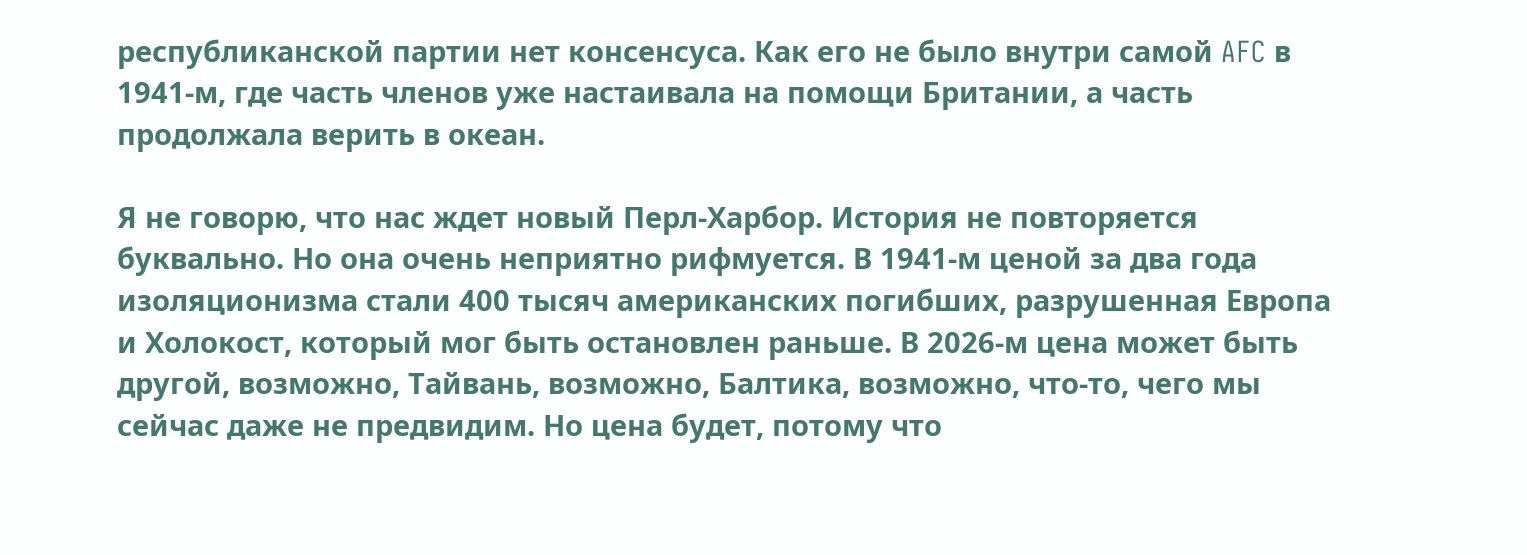республиканской партии нет консенсуса. Как его не было внутри самой AFC в 1941-м, где часть членов уже настаивала на помощи Британии, а часть продолжала верить в океан.

Я не говорю, что нас ждет новый Перл-Харбор. История не повторяется буквально. Но она очень неприятно рифмуется. В 1941-м ценой за два года изоляционизма стали 400 тысяч американских погибших, разрушенная Европа и Холокост, который мог быть остановлен раньше. В 2026-м цена может быть другой, возможно, Тайвань, возможно, Балтика, возможно, что-то, чего мы сейчас даже не предвидим. Но цена будет, потому что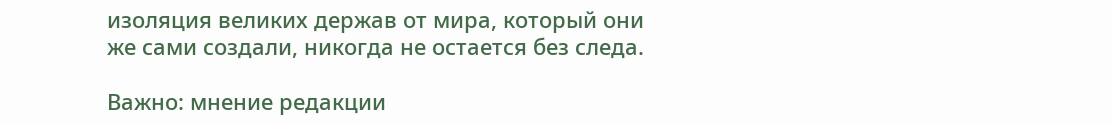изоляция великих держав от мира, который они же сами создали, никогда не остается без следа.

Важно: мнение редакции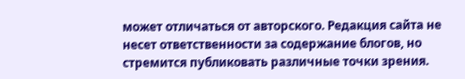может отличаться от авторского. Редакция сайта не несет ответственности за содержание блогов, но стремится публиковать различные точки зрения.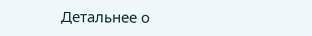Детальнее о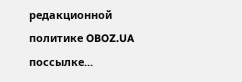редакционной политике OBOZ.UA поссылке...